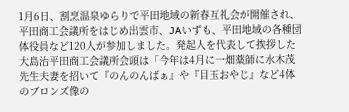1月6日、割烹温泉ゆらりで平田地域の新春互礼会が開催され、平田商工会議所をはじめ出雲市、JAいずも、平田地域の各種団体役員など120人が参加しました。発起人を代表して挨拶した大島治平田商工会議所会頭は「今年は4月に一畑薬師に水木茂先生夫妻を招いて『のんのんばぁ』や『目玉おやじ』など4体のブロンズ像の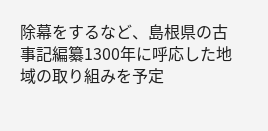除幕をするなど、島根県の古事記編纂1300年に呼応した地域の取り組みを予定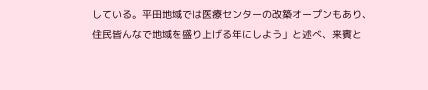している。平田地域では医療センターの改築オープンもあり、住民皆んなで地域を盛り上げる年にしよう」と述べ、来賓と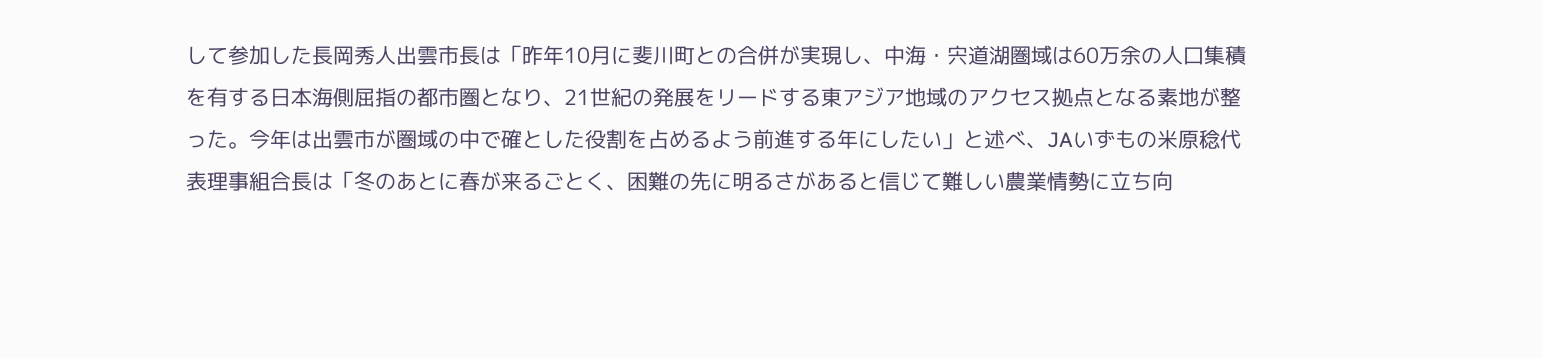して参加した長岡秀人出雲市長は「昨年10月に斐川町との合併が実現し、中海・宍道湖圏域は60万余の人口集積を有する日本海側屈指の都市圏となり、21世紀の発展をリードする東アジア地域のアクセス拠点となる素地が整った。今年は出雲市が圏域の中で確とした役割を占めるよう前進する年にしたい」と述べ、JAいずもの米原稔代表理事組合長は「冬のあとに春が来るごとく、困難の先に明るさがあると信じて難しい農業情勢に立ち向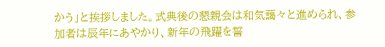かう」と挨拶しました。式典後の懇親会は和気藹々と進められ、参加者は辰年にあやかり、新年の飛躍を誓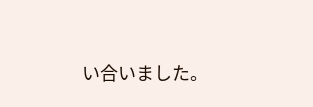い合いました。